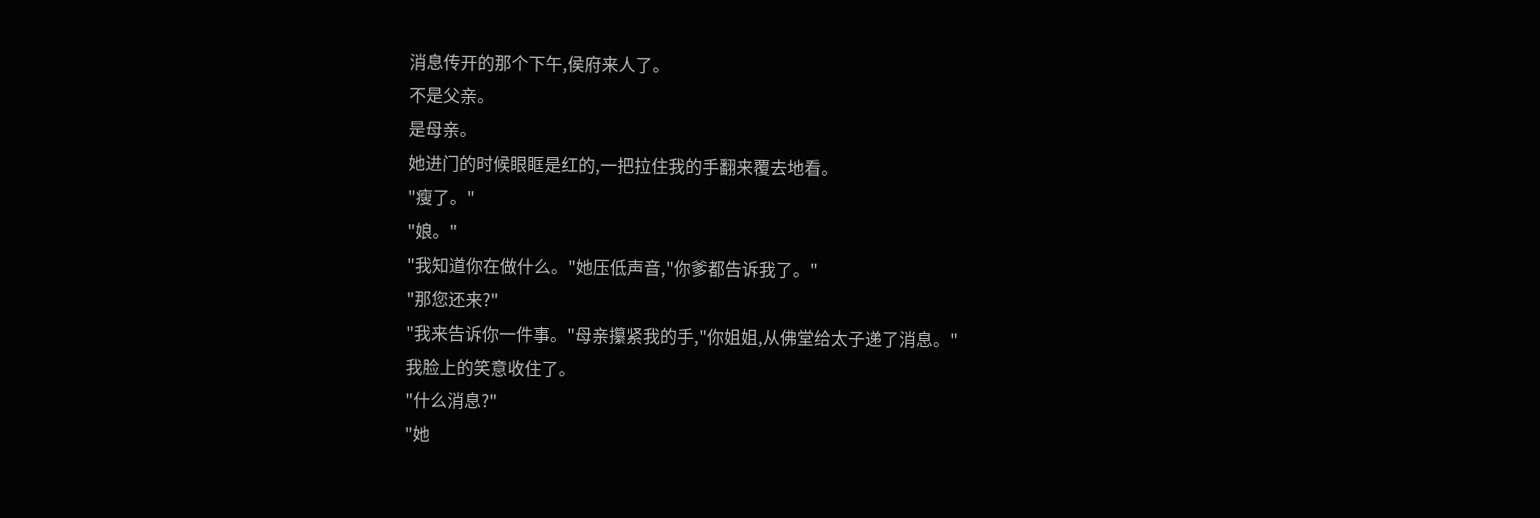消息传开的那个下午,侯府来人了。
不是父亲。
是母亲。
她进门的时候眼眶是红的,一把拉住我的手翻来覆去地看。
"瘦了。"
"娘。"
"我知道你在做什么。"她压低声音,"你爹都告诉我了。"
"那您还来?"
"我来告诉你一件事。"母亲攥紧我的手,"你姐姐,从佛堂给太子递了消息。"
我脸上的笑意收住了。
"什么消息?"
"她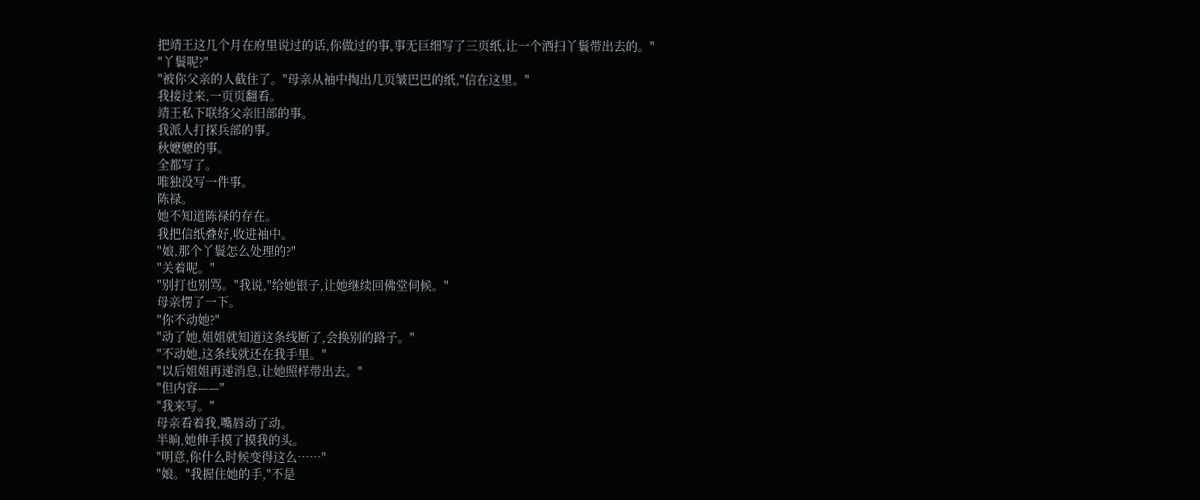把靖王这几个月在府里说过的话,你做过的事,事无巨细写了三页纸,让一个洒扫丫鬟带出去的。"
"丫鬟呢?"
"被你父亲的人截住了。"母亲从袖中掏出几页皱巴巴的纸,"信在这里。"
我接过来,一页页翻看。
靖王私下联络父亲旧部的事。
我派人打探兵部的事。
秋嬷嬷的事。
全都写了。
唯独没写一件事。
陈禄。
她不知道陈禄的存在。
我把信纸叠好,收进袖中。
"娘,那个丫鬟怎么处理的?"
"关着呢。"
"别打也别骂。"我说,"给她银子,让她继续回佛堂伺候。"
母亲愣了一下。
"你不动她?"
"动了她,姐姐就知道这条线断了,会换别的路子。"
"不动她,这条线就还在我手里。"
"以后姐姐再递消息,让她照样带出去。"
"但内容——"
"我来写。"
母亲看着我,嘴唇动了动。
半晌,她伸手摸了摸我的头。
"明意,你什么时候变得这么……"
"娘。"我握住她的手,"不是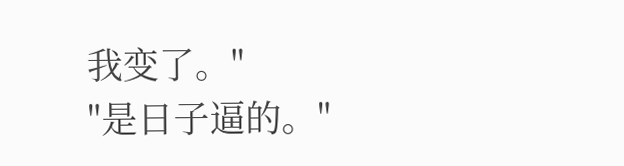我变了。"
"是日子逼的。"